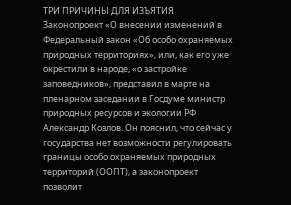ТРИ ПРИЧИНЫ ДЛЯ ИЗЪЯТИЯ
Законопроект «О внесении изменений в Федеральный закон «Об особо охраняемых природных территориях», или, как его уже окрестили в народе, «о застройке заповедников», представил в марте на пленарном заседании в Госдуме министр природных ресурсов и экологии РФ Александр Козлов. Он пояснил, что сейчас у государства нет возможности регулировать границы особо охраняемых природных территорий (ООПТ), а законопроект позволит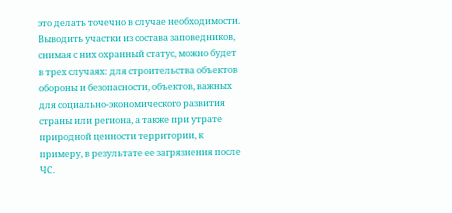это делать точечно в случае необходимости. Выводить участки из состава заповедников, снимая с них охранный статус, можно будет в трех случаях: для строительства объектов обороны и безопасности, объектов, важных для социально-экономического развития страны или региона, а также при утрате природной ценности территории, к примеру, в результате ее загрязнения после ЧС.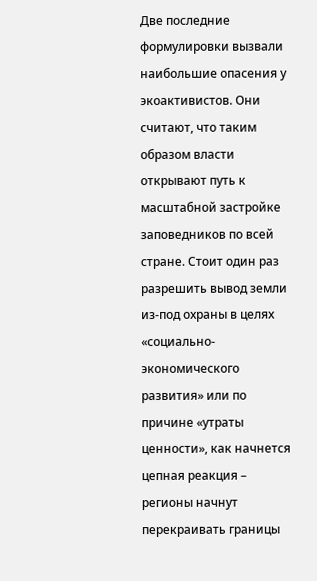Две последние формулировки вызвали наибольшие опасения у экоактивистов. Они считают, что таким образом власти открывают путь к масштабной застройке заповедников по всей стране. Стоит один раз разрешить вывод земли из-под охраны в целях «социально-экономического развития» или по причине «утраты ценности», как начнется цепная реакция – регионы начнут перекраивать границы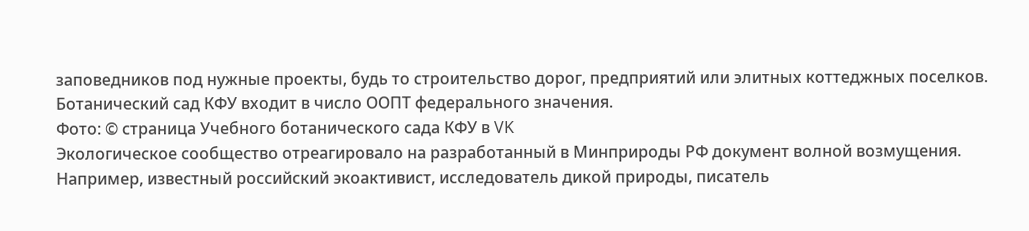заповедников под нужные проекты, будь то строительство дорог, предприятий или элитных коттеджных поселков.
Ботанический сад КФУ входит в число ООПТ федерального значения.
Фото: © страница Учебного ботанического сада КФУ в VK
Экологическое сообщество отреагировало на разработанный в Минприроды РФ документ волной возмущения. Например, известный российский экоактивист, исследователь дикой природы, писатель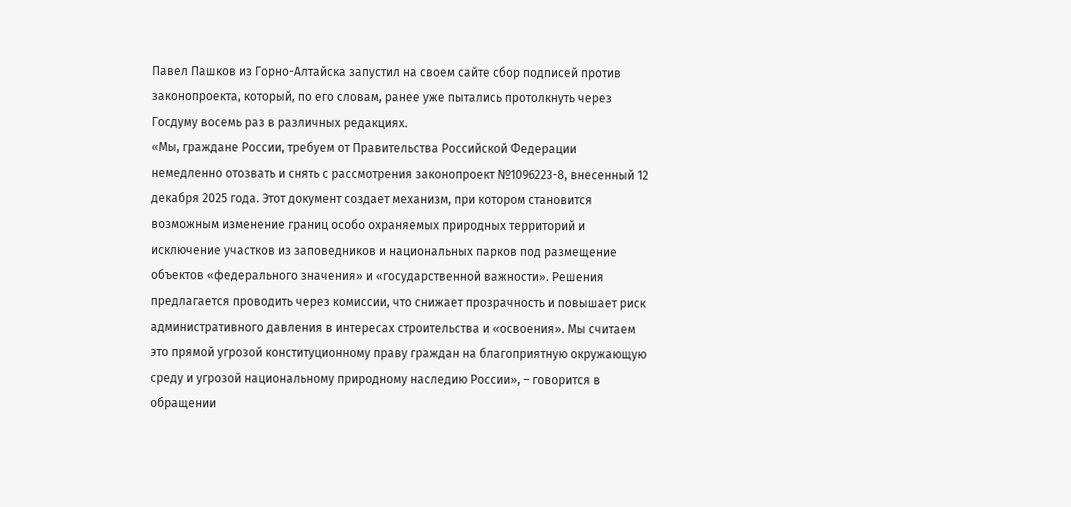Павел Пашков из Горно-Алтайска запустил на своем сайте сбор подписей против законопроекта, который, по его словам, ранее уже пытались протолкнуть через Госдуму восемь раз в различных редакциях.
«Мы, граждане России, требуем от Правительства Российской Федерации немедленно отозвать и снять с рассмотрения законопроект №1096223-8, внесенный 12 декабря 2025 года. Этот документ создает механизм, при котором становится возможным изменение границ особо охраняемых природных территорий и исключение участков из заповедников и национальных парков под размещение объектов «федерального значения» и «государственной важности». Решения предлагается проводить через комиссии, что снижает прозрачность и повышает риск административного давления в интересах строительства и «освоения». Мы считаем это прямой угрозой конституционному праву граждан на благоприятную окружающую среду и угрозой национальному природному наследию России», – говорится в обращении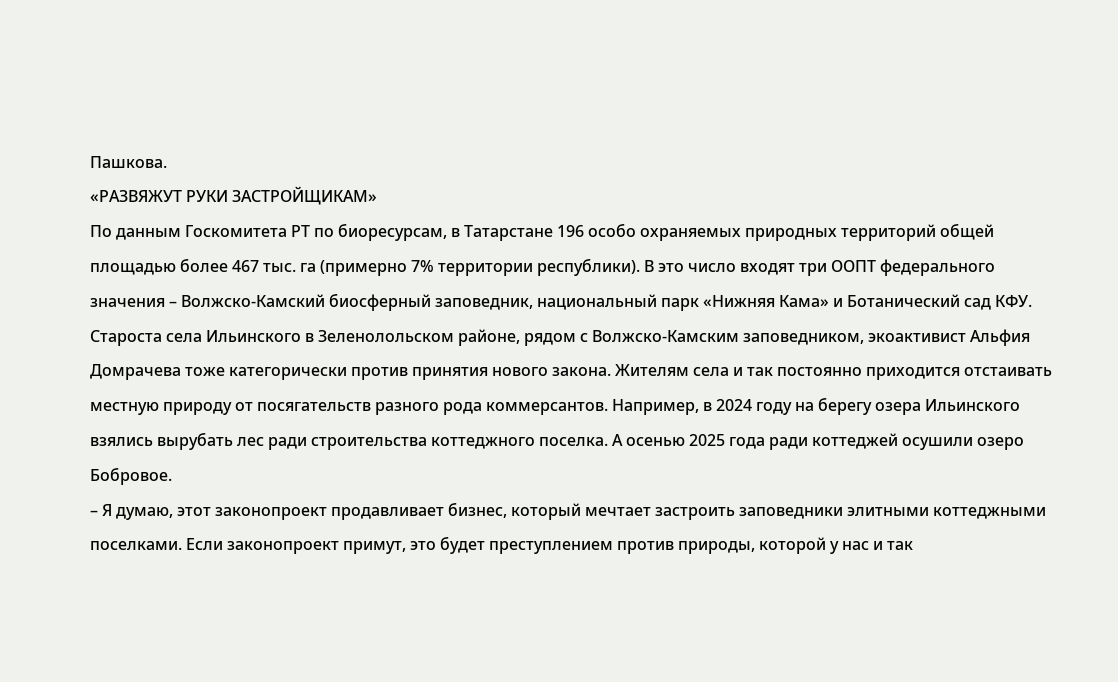Пашкова.
«РАЗВЯЖУТ РУКИ ЗАСТРОЙЩИКАМ»
По данным Госкомитета РТ по биоресурсам, в Татарстане 196 особо охраняемых природных территорий общей площадью более 467 тыс. га (примерно 7% территории республики). В это число входят три ООПТ федерального значения – Волжско-Камский биосферный заповедник, национальный парк «Нижняя Кама» и Ботанический сад КФУ.
Староста села Ильинского в Зеленолольском районе, рядом с Волжско-Камским заповедником, экоактивист Альфия Домрачева тоже категорически против принятия нового закона. Жителям села и так постоянно приходится отстаивать местную природу от посягательств разного рода коммерсантов. Например, в 2024 году на берегу озера Ильинского взялись вырубать лес ради строительства коттеджного поселка. А осенью 2025 года ради коттеджей осушили озеро Бобровое.
– Я думаю, этот законопроект продавливает бизнес, который мечтает застроить заповедники элитными коттеджными поселками. Если законопроект примут, это будет преступлением против природы, которой у нас и так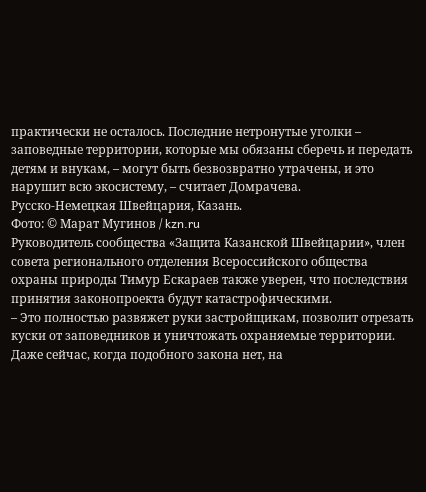практически не осталось. Последние нетронутые уголки – заповедные территории, которые мы обязаны сберечь и передать детям и внукам, – могут быть безвозвратно утрачены, и это нарушит всю экосистему, – считает Домрачева.
Русско-Немецкая Швейцария, Казань.
Фото: © Марат Мугинов / kzn.ru
Руководитель сообщества «Защита Казанской Швейцарии», член совета регионального отделения Всероссийского общества охраны природы Тимур Ескараев также уверен, что последствия принятия законопроекта будут катастрофическими.
– Это полностью развяжет руки застройщикам, позволит отрезать куски от заповедников и уничтожать охраняемые территории. Даже сейчас, когда подобного закона нет, на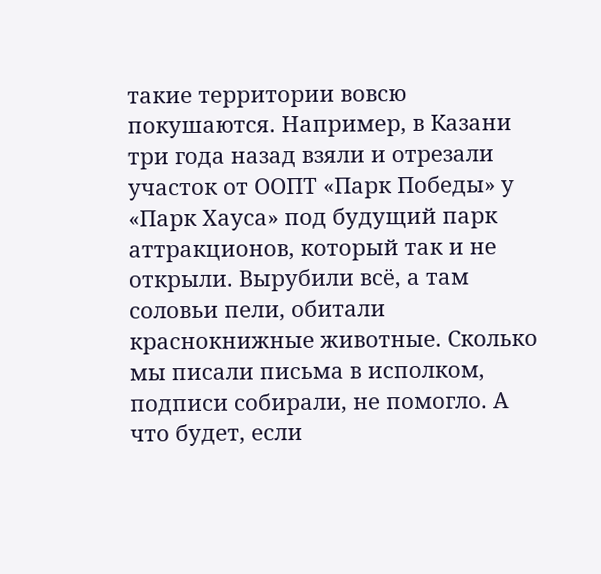такие территории вовсю покушаются. Например, в Казани три года назад взяли и отрезали участок от ООПТ «Парк Победы» у «Парк Хауса» под будущий парк аттракционов, который так и не открыли. Вырубили всё, а там соловьи пели, обитали краснокнижные животные. Сколько мы писали письма в исполком, подписи собирали, не помогло. А что будет, если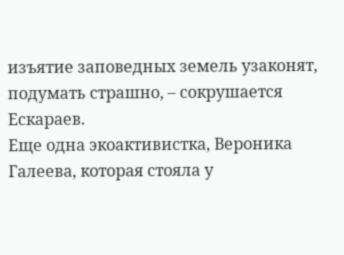изъятие заповедных земель узаконят, подумать страшно, – сокрушается Ескараев.
Еще одна экоактивистка, Вероника Галеева, которая стояла у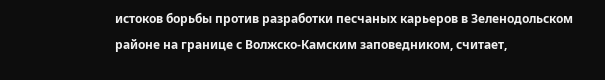истоков борьбы против разработки песчаных карьеров в Зеленодольском районе на границе с Волжско-Камским заповедником, считает,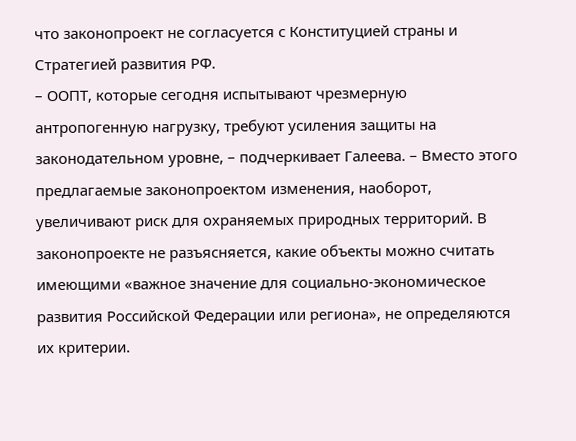что законопроект не согласуется с Конституцией страны и Стратегией развития РФ.
– ООПТ, которые сегодня испытывают чрезмерную антропогенную нагрузку, требуют усиления защиты на законодательном уровне, – подчеркивает Галеева. – Вместо этого предлагаемые законопроектом изменения, наоборот, увеличивают риск для охраняемых природных территорий. В законопроекте не разъясняется, какие объекты можно считать имеющими «важное значение для социально-экономическое развития Российской Федерации или региона», не определяются их критерии.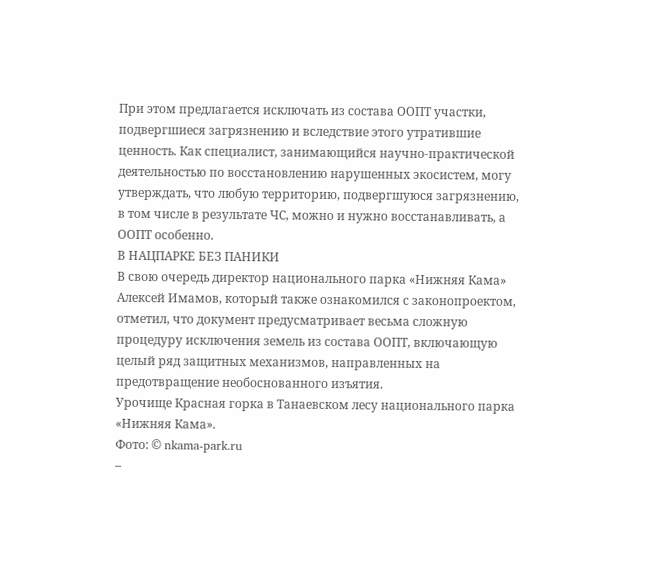При этом предлагается исключать из состава ООПТ участки, подвергшиеся загрязнению и вследствие этого утратившие ценность. Как специалист, занимающийся научно-практической деятельностью по восстановлению нарушенных экосистем, могу утверждать, что любую территорию, подвергшуюся загрязнению, в том числе в результате ЧС, можно и нужно восстанавливать, а ООПТ особенно.
В НАЦПАРКЕ БЕЗ ПАНИКИ
В свою очередь директор национального парка «Нижняя Кама» Алексей Имамов, который также ознакомился с законопроектом, отметил, что документ предусматривает весьма сложную процедуру исключения земель из состава ООПТ, включающую целый ряд защитных механизмов, направленных на предотвращение необоснованного изъятия.
Урочище Красная горка в Танаевском лесу национального парка «Нижняя Кама».
Фото: © nkama-park.ru
–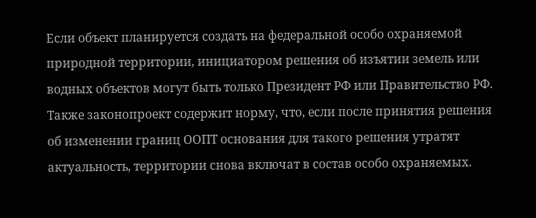Если объект планируется создать на федеральной особо охраняемой природной территории, инициатором решения об изъятии земель или водных объектов могут быть только Президент РФ или Правительство РФ. Также законопроект содержит норму, что, если после принятия решения об изменении границ ООПТ основания для такого решения утратят актуальность, территории снова включат в состав особо охраняемых.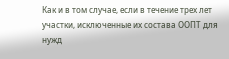Как и в том случае, если в течение трех лет участки, исключенные их состава ООПТ для нужд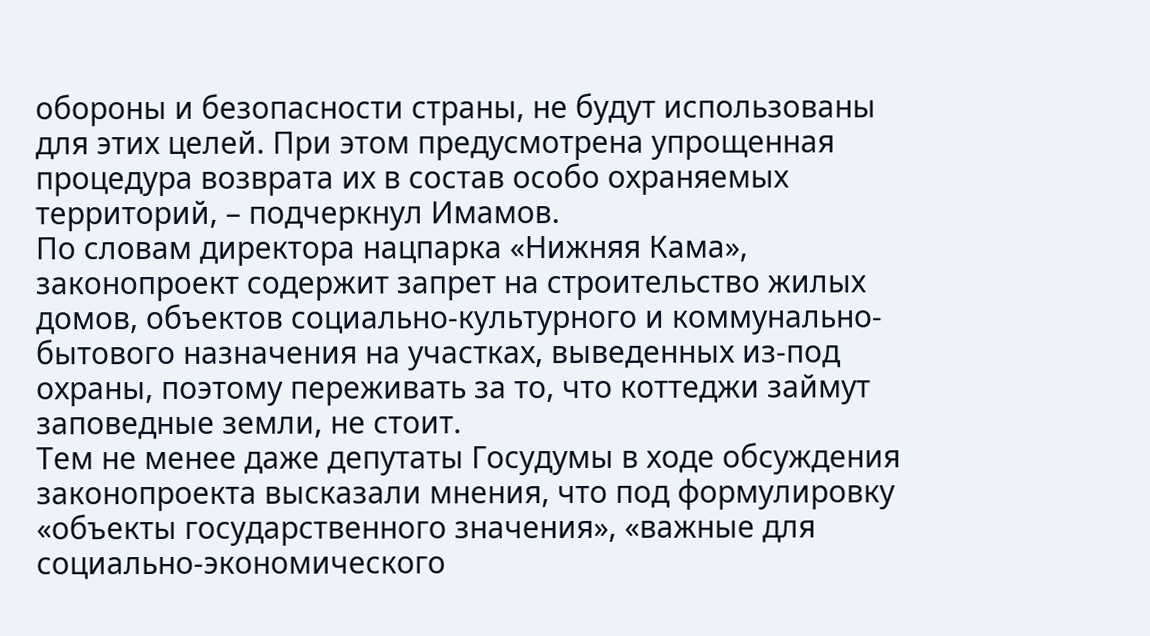обороны и безопасности страны, не будут использованы для этих целей. При этом предусмотрена упрощенная процедура возврата их в состав особо охраняемых территорий, – подчеркнул Имамов.
По словам директора нацпарка «Нижняя Кама», законопроект содержит запрет на строительство жилых домов, объектов социально-культурного и коммунально-бытового назначения на участках, выведенных из-под охраны, поэтому переживать за то, что коттеджи займут заповедные земли, не стоит.
Тем не менее даже депутаты Госудумы в ходе обсуждения законопроекта высказали мнения, что под формулировку «объекты государственного значения», «важные для социально-экономического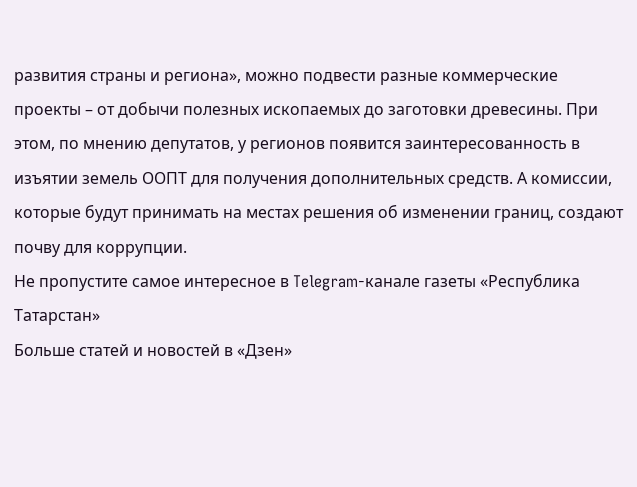развития страны и региона», можно подвести разные коммерческие проекты – от добычи полезных ископаемых до заготовки древесины. При этом, по мнению депутатов, у регионов появится заинтересованность в изъятии земель ООПТ для получения дополнительных средств. А комиссии, которые будут принимать на местах решения об изменении границ, создают почву для коррупции.
Не пропустите самое интересное в Telegram-канале газеты «Республика Татарстан»
Больше статей и новостей в «Дзен»